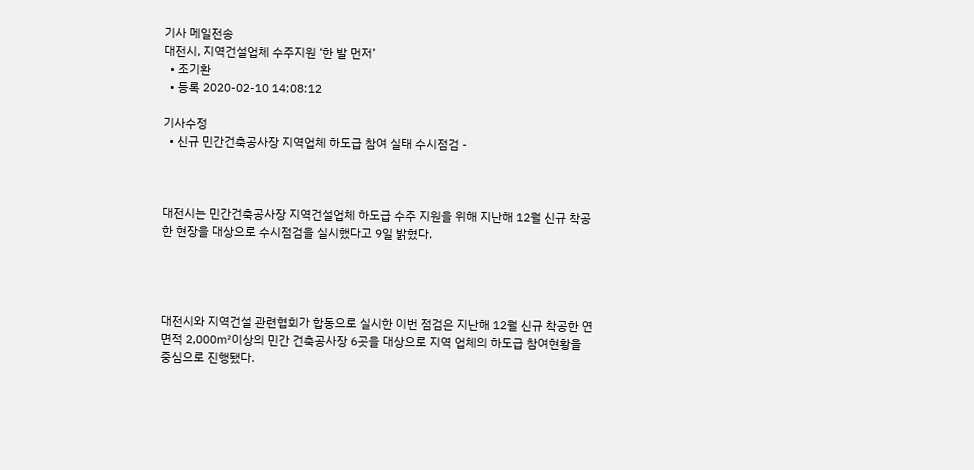기사 메일전송
대전시, 지역건설업체 수주지원 ‘한 발 먼저’
  • 조기환
  • 등록 2020-02-10 14:08:12

기사수정
  • 신규 민간건축공사장 지역업체 하도급 참여 실태 수시점검 -



대전시는 민간건축공사장 지역건설업체 하도급 수주 지원을 위해 지난해 12월 신규 착공한 현장을 대상으로 수시점검을 실시했다고 9일 밝혔다.




대전시와 지역건설 관련협회가 합동으로 실시한 이번 점검은 지난해 12월 신규 착공한 연면적 2,000㎡이상의 민간 건축공사장 6곳을 대상으로 지역 업체의 하도급 참여현황을 중심으로 진행됐다.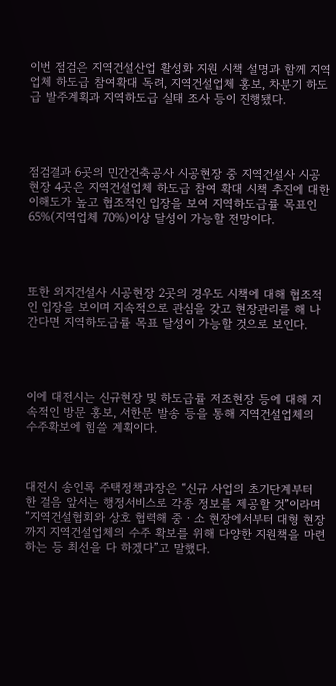이번 점검은 지역건설산업 활성화 지원 시책 설명과 함께 지역업체 하도급 참여확대 독려, 지역건설업체 홍보, 차분기 하도급 발주계획과 지역하도급 실태 조사 등이 진행됐다.




점검결과 6곳의 민간건축공사 시공현장 중 지역건설사 시공현장 4곳은 지역건설업체 하도급 참여 확대 시책 추진에 대한 이해도가 높고 협조적인 입장을 보여 지역하도급률 목표인 65%(지역업체 70%)이상 달성이 가능할 전망이다.




또한 외지건설사 시공현장 2곳의 경우도 시책에 대해 협조적인 입장을 보이며 지속적으로 관심을 갖고 현장관리를 해 나간다면 지역하도급률 목표 달성이 가능할 것으로 보인다.




이에 대전시는 신규현장 및 하도급률 저조현장 등에 대해 지속적인 방문 홍보, 서한문 발송 등을 통해 지역건설업체의 수주확보에 힘쓸 계획이다.



대전시 송인록 주택정책과장은 “신규 사업의 초기단계부터 한 걸음 앞서는 행정서비스로 각종 정보를 제공할 것”이라며 “지역건설협회와 상호 협력해 중ㆍ소 현장에서부터 대형 현장까지 지역건설업체의 수주 확보를 위해 다양한 지원책을 마련하는 등 최선을 다 하겠다”고 말했다.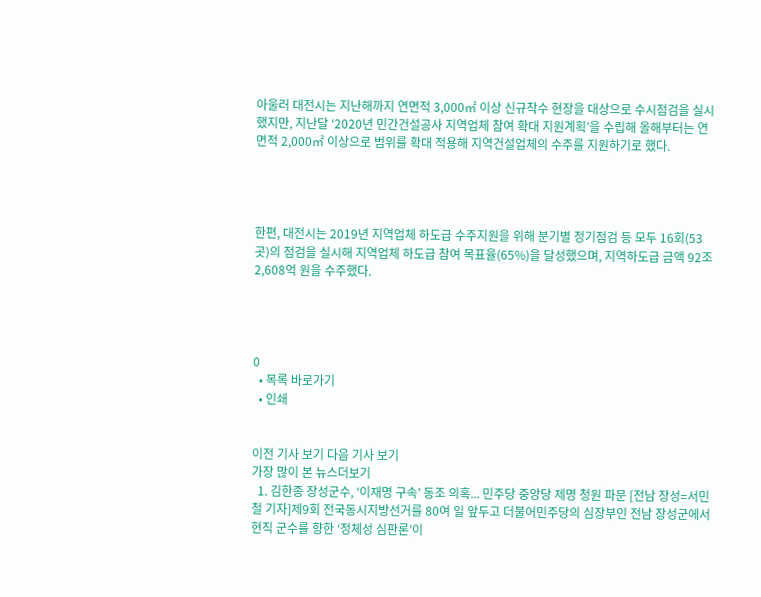아울러 대전시는 지난해까지 연면적 3,000㎡ 이상 신규착수 현장을 대상으로 수시점검을 실시했지만, 지난달 ‘2020년 민간건설공사 지역업체 참여 확대 지원계획’을 수립해 올해부터는 연면적 2,000㎡ 이상으로 범위를 확대 적용해 지역건설업체의 수주를 지원하기로 했다.




한편, 대전시는 2019년 지역업체 하도급 수주지원을 위해 분기별 정기점검 등 모두 16회(53곳)의 점검을 실시해 지역업체 하도급 참여 목표율(65%)을 달성했으며, 지역하도급 금액 92조 2,608억 원을 수주했다.




0
  • 목록 바로가기
  • 인쇄


이전 기사 보기 다음 기사 보기
가장 많이 본 뉴스더보기
  1. 김한종 장성군수, ‘이재명 구속’ 동조 의혹... 민주당 중앙당 제명 청원 파문 [전남 장성=서민철 기자]제9회 전국동시지방선거를 80여 일 앞두고 더불어민주당의 심장부인 전남 장성군에서 현직 군수를 향한 ‘정체성 심판론’이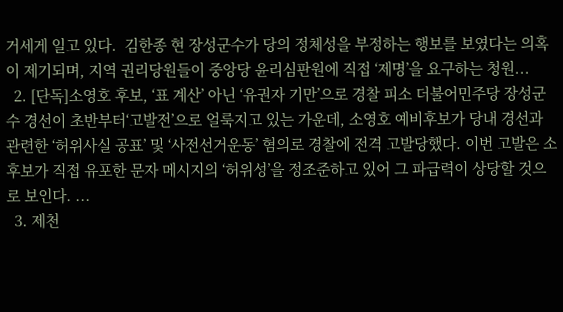거세게 일고 있다.  김한종 현 장성군수가 당의 정체성을 부정하는 행보를 보였다는 의혹이 제기되며, 지역 권리당원들이 중앙당 윤리심판원에 직접 ‘제명’을 요구하는 청원...
  2. [단독]소영호 후보, ‘표 계산’ 아닌 ‘유권자 기만’으로 경찰 피소 더불어민주당 장성군수 경선이 초반부터‘고발전’으로 얼룩지고 있는 가운데, 소영호 예비후보가 당내 경선과 관련한 ‘허위사실 공표’ 및 ‘사전선거운동’ 혐의로 경찰에 전격 고발당했다. 이번 고발은 소 후보가 직접 유포한 문자 메시지의 ‘허위성’을 정조준하고 있어 그 파급력이 상당할 것으로 보인다. ...
  3. 제천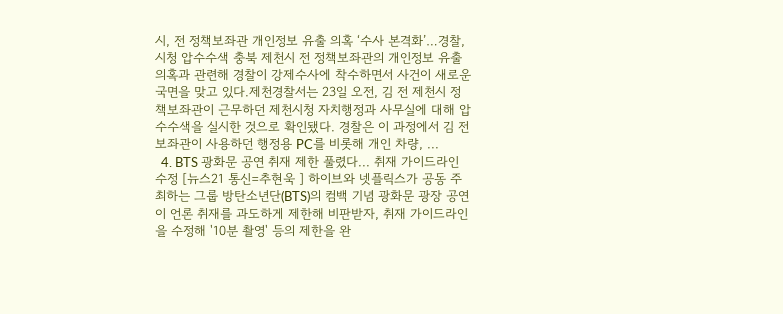시, 전 정책보좌관 개인정보 유출 의혹 ‘수사 본격화’…경찰, 시청 압수수색 충북 제천시 전 정책보좌관의 개인정보 유출 의혹과 관련해 경찰이 강제수사에 착수하면서 사건이 새로운 국면을 맞고 있다.제천경찰서는 23일 오전, 김 전 제천시 정책보좌관이 근무하던 제천시청 자치행정과 사무실에 대해 압수수색을 실시한 것으로 확인됐다. 경찰은 이 과정에서 김 전 보좌관이 사용하던 행정용 PC를 비롯해 개인 차량, ...
  4. BTS 광화문 공연 취재 제한 풀렸다... 취재 가이드라인 수정 [뉴스21 통신=추현욱 ] 하이브와 넷플릭스가 공동 주최하는 그룹 방탄소년단(BTS)의 컴백 기념 광화문 광장 공연이 언론 취재를 과도하게 제한해 비판받자, 취재 가이드라인을 수정해 '10분 촬영' 등의 제한을 완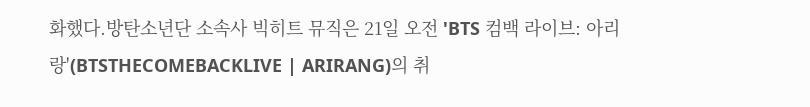화했다.방탄소년단 소속사 빅히트 뮤직은 21일 오전 'BTS 컴백 라이브: 아리랑'(BTSTHECOMEBACKLIVE | ARIRANG)의 취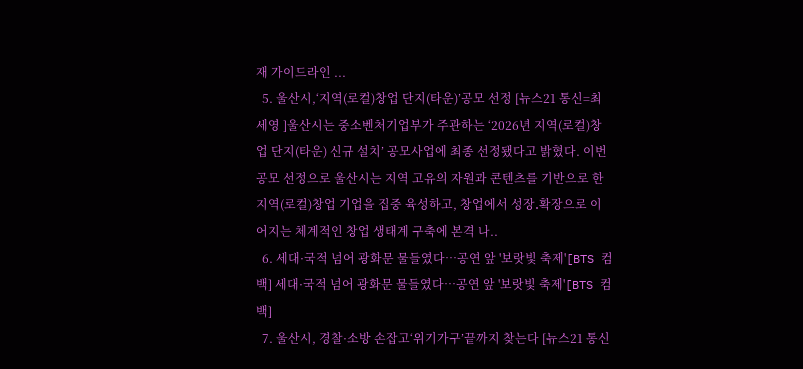재 가이드라인 ...
  5. 울산시,‘지역(로컬)창업 단지(타운)’공모 선정 [뉴스21 통신=최세영 ]울산시는 중소벤처기업부가 주관하는 ‘2026년 지역(로컬)창업 단지(타운) 신규 설치’ 공모사업에 최종 선정됐다고 밝혔다. 이번 공모 선정으로 울산시는 지역 고유의 자원과 콘텐츠를 기반으로 한 지역(로컬)창업 기업을 집중 육성하고, 창업에서 성장․확장으로 이어지는 체계적인 창업 생태계 구축에 본격 나..
  6. 세대·국적 넘어 광화문 물들였다…공연 앞 '보랏빛 축제'[BTS 컴백] 세대·국적 넘어 광화문 물들였다…공연 앞 '보랏빛 축제'[BTS 컴백]
  7. 울산시, 경찰·소방 손잡고‘위기가구’끝까지 찾는다 [뉴스21 통신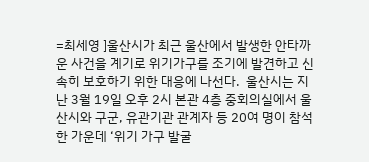=최세영 ]울산시가 최근 울산에서 발생한 안타까운 사건을 계기로 위기가구를 조기에 발견하고 신속히 보호하기 위한 대응에 나선다.  울산시는 지난 3월 19일 오후 2시 본관 4층 중회의실에서 울산시와 구군, 유관기관 관계자 등 20여 명이 참석한 가운데 ‘위기 가구 발굴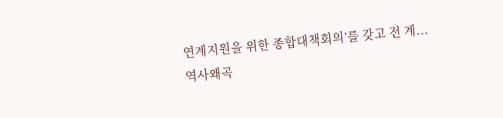연계지원을 위한 종합대책회의’를 갖고 전 계...
역사왜곡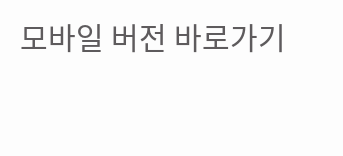모바일 버전 바로가기